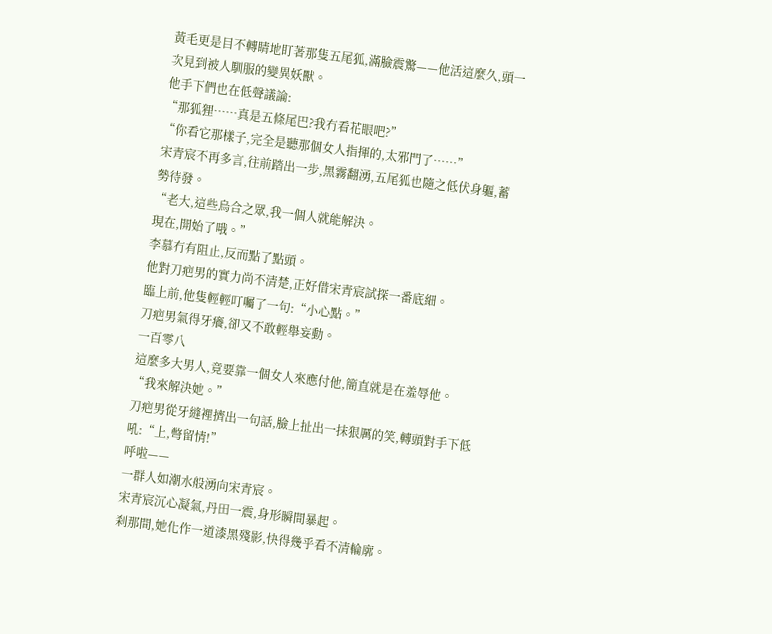黃毛更是目不轉睛地盯著那隻五尾狐,滿臉震驚——他活這麼久,頭一次見到被人馴服的變異妖獸。
他手下們也在低聲議論:
“那狐狸……真是五條尾巴?我冇看花眼吧?”
“你看它那樣子,完全是聽那個女人指揮的,太邪門了……”
宋青宸不再多言,往前踏出一步,黑霧翻湧,五尾狐也隨之低伏身軀,蓄勢待發。
“老大,這些烏合之眾,我一個人就能解決。
現在,開始了哦。”
李慕冇有阻止,反而點了點頭。
他對刀疤男的實力尚不清楚,正好借宋青宸試探一番底細。
臨上前,他隻輕輕叮囑了一句:“小心點。”
刀疤男氣得牙癢,卻又不敢輕舉妄動。
一百零八
這麼多大男人,竟要靠一個女人來應付他,簡直就是在羞辱他。
“我來解決她。”
刀疤男從牙縫裡擠出一句話,臉上扯出一抹狠厲的笑,轉頭對手下低吼:“上,彆留情!”
呼啦——
一群人如潮水般湧向宋青宸。
宋青宸沉心凝氣,丹田一震,身形瞬間暴起。
刹那間,她化作一道漆黑殘影,快得幾乎看不清輪廓。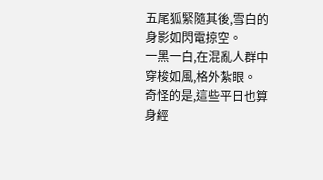五尾狐緊隨其後,雪白的身影如閃電掠空。
一黑一白,在混亂人群中穿梭如風,格外紮眼。
奇怪的是,這些平日也算身經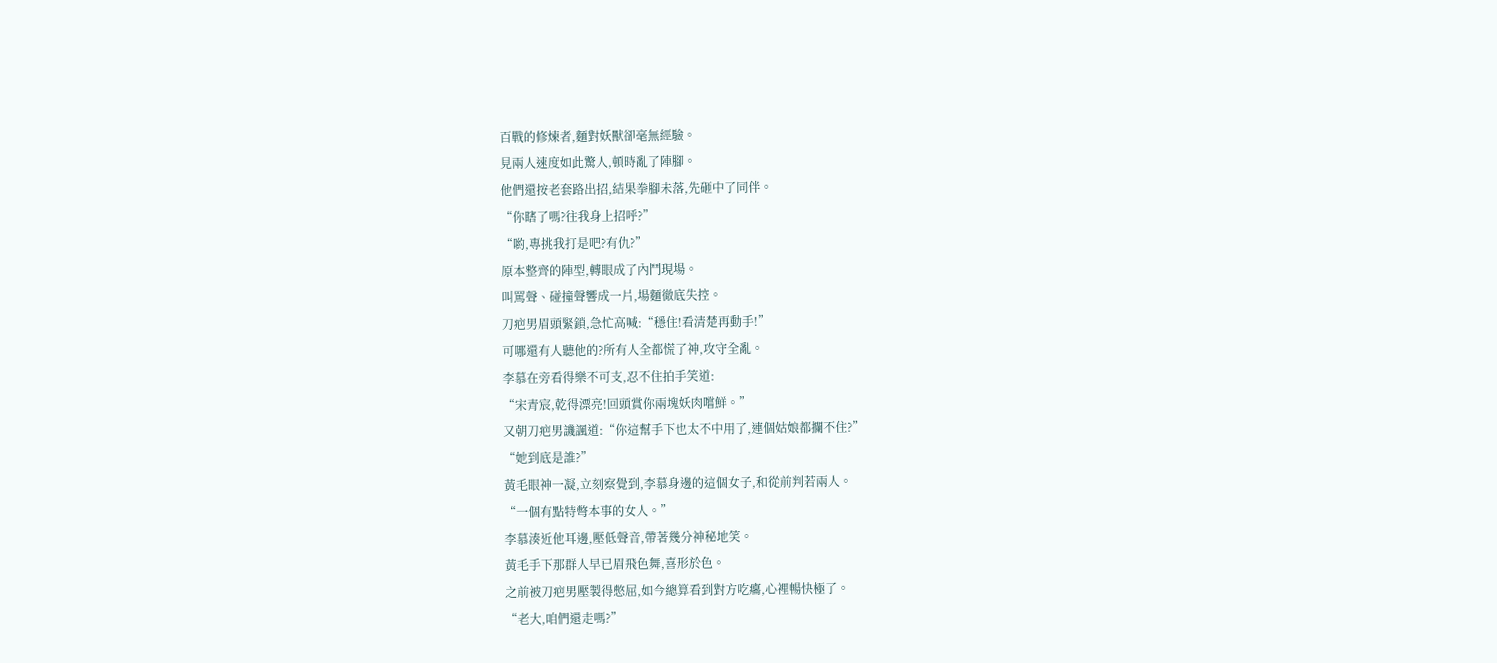百戰的修煉者,麵對妖獸卻毫無經驗。
見兩人速度如此驚人,頓時亂了陣腳。
他們還按老套路出招,結果拳腳未落,先砸中了同伴。
“你瞎了嗎?往我身上招呼?”
“喲,專挑我打是吧?有仇?”
原本整齊的陣型,轉眼成了內鬥現場。
叫罵聲、碰撞聲響成一片,場麵徹底失控。
刀疤男眉頭緊鎖,急忙高喊:“穩住!看清楚再動手!”
可哪還有人聽他的?所有人全都慌了神,攻守全亂。
李慕在旁看得樂不可支,忍不住拍手笑道:
“宋青宸,乾得漂亮!回頭賞你兩塊妖肉嚐鮮。”
又朝刀疤男譏諷道:“你這幫手下也太不中用了,連個姑娘都攔不住?”
“她到底是誰?”
黃毛眼神一凝,立刻察覺到,李慕身邊的這個女子,和從前判若兩人。
“一個有點特彆本事的女人。”
李慕湊近他耳邊,壓低聲音,帶著幾分神秘地笑。
黃毛手下那群人早已眉飛色舞,喜形於色。
之前被刀疤男壓製得憋屈,如今總算看到對方吃癟,心裡暢快極了。
“老大,咱們還走嗎?”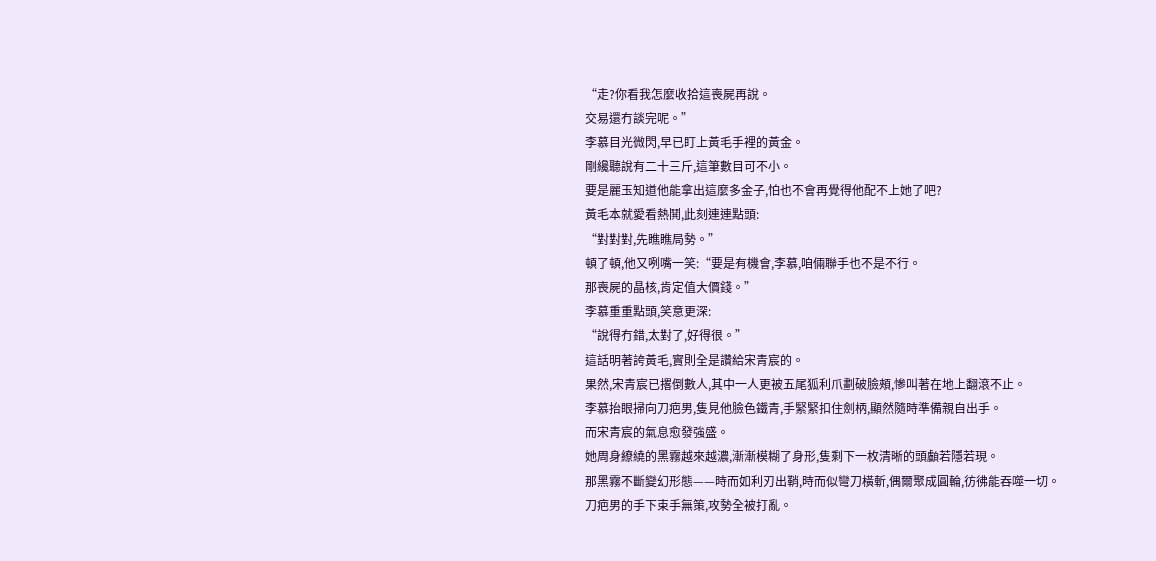“走?你看我怎麼收拾這喪屍再說。
交易還冇談完呢。”
李慕目光微閃,早已盯上黃毛手裡的黃金。
剛纔聽說有二十三斤,這筆數目可不小。
要是麗玉知道他能拿出這麼多金子,怕也不會再覺得他配不上她了吧?
黃毛本就愛看熱鬨,此刻連連點頭:
“對對對,先瞧瞧局勢。”
頓了頓,他又咧嘴一笑:“要是有機會,李慕,咱倆聯手也不是不行。
那喪屍的晶核,肯定值大價錢。”
李慕重重點頭,笑意更深:
“說得冇錯,太對了,好得很。”
這話明著誇黃毛,實則全是讚給宋青宸的。
果然,宋青宸已撂倒數人,其中一人更被五尾狐利爪劃破臉頰,慘叫著在地上翻滾不止。
李慕抬眼掃向刀疤男,隻見他臉色鐵青,手緊緊扣住劍柄,顯然隨時準備親自出手。
而宋青宸的氣息愈發強盛。
她周身繚繞的黑霧越來越濃,漸漸模糊了身形,隻剩下一枚清晰的頭顱若隱若現。
那黑霧不斷變幻形態——時而如利刃出鞘,時而似彎刀橫斬,偶爾聚成圓輪,彷彿能吞噬一切。
刀疤男的手下束手無策,攻勢全被打亂。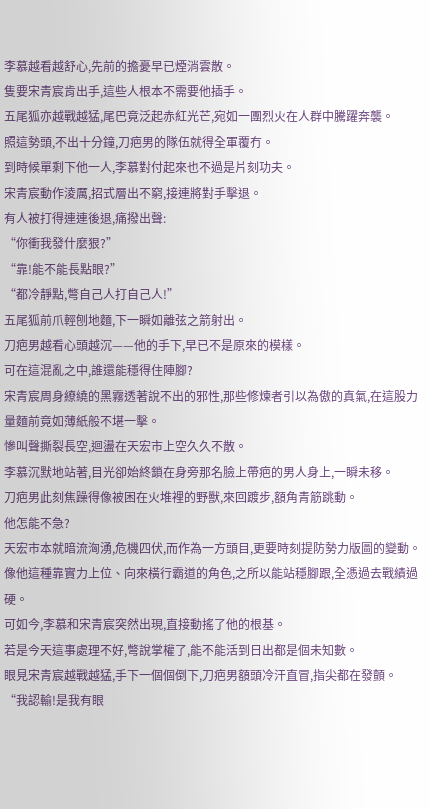李慕越看越舒心,先前的擔憂早已煙消雲散。
隻要宋青宸肯出手,這些人根本不需要他插手。
五尾狐亦越戰越猛,尾巴竟泛起赤紅光芒,宛如一團烈火在人群中騰躍奔襲。
照這勢頭,不出十分鐘,刀疤男的隊伍就得全軍覆冇。
到時候單剩下他一人,李慕對付起來也不過是片刻功夫。
宋青宸動作淩厲,招式層出不窮,接連將對手擊退。
有人被打得連連後退,痛撥出聲:
“你衝我發什麼狠?”
“靠!能不能長點眼?”
“都冷靜點,彆自己人打自己人!”
五尾狐前爪輕刨地麵,下一瞬如離弦之箭射出。
刀疤男越看心頭越沉——他的手下,早已不是原來的模樣。
可在這混亂之中,誰還能穩得住陣腳?
宋青宸周身繚繞的黑霧透著說不出的邪性,那些修煉者引以為傲的真氣,在這股力量麵前竟如薄紙般不堪一擊。
慘叫聲撕裂長空,迴盪在天宏市上空久久不散。
李慕沉默地站著,目光卻始終鎖在身旁那名臉上帶疤的男人身上,一瞬未移。
刀疤男此刻焦躁得像被困在火堆裡的野獸,來回踱步,額角青筋跳動。
他怎能不急?
天宏市本就暗流洶湧,危機四伏,而作為一方頭目,更要時刻提防勢力版圖的變動。
像他這種靠實力上位、向來橫行霸道的角色,之所以能站穩腳跟,全憑過去戰績過硬。
可如今,李慕和宋青宸突然出現,直接動搖了他的根基。
若是今天這事處理不好,彆說掌權了,能不能活到日出都是個未知數。
眼見宋青宸越戰越猛,手下一個個倒下,刀疤男額頭冷汗直冒,指尖都在發顫。
“我認輸!是我有眼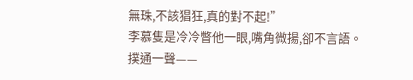無珠,不該猖狂,真的對不起!”
李慕隻是冷冷瞥他一眼,嘴角微揚,卻不言語。
撲通一聲——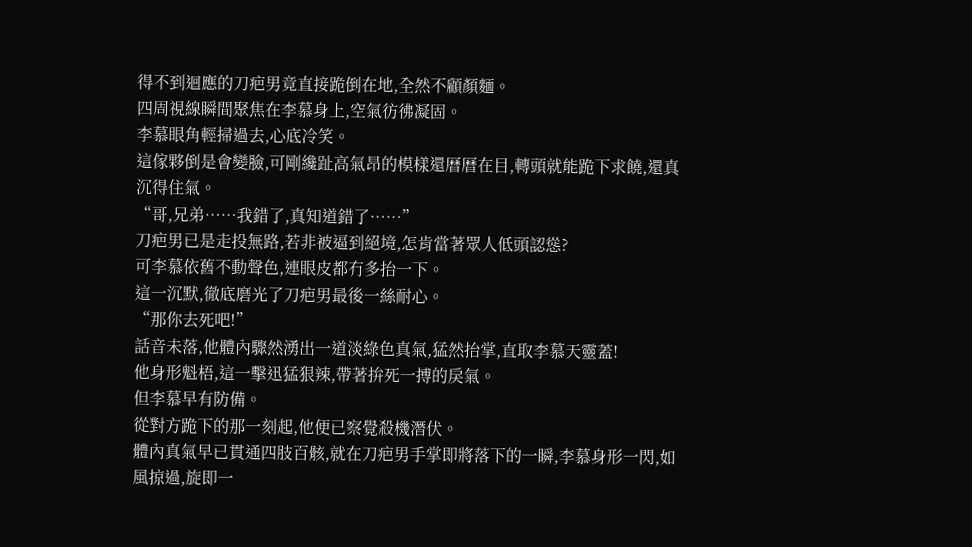得不到迴應的刀疤男竟直接跪倒在地,全然不顧顏麵。
四周視線瞬間聚焦在李慕身上,空氣彷彿凝固。
李慕眼角輕掃過去,心底冷笑。
這傢夥倒是會變臉,可剛纔趾高氣昂的模樣還曆曆在目,轉頭就能跪下求饒,還真沉得住氣。
“哥,兄弟……我錯了,真知道錯了……”
刀疤男已是走投無路,若非被逼到絕境,怎肯當著眾人低頭認慫?
可李慕依舊不動聲色,連眼皮都冇多抬一下。
這一沉默,徹底磨光了刀疤男最後一絲耐心。
“那你去死吧!”
話音未落,他體內驟然湧出一道淡綠色真氣,猛然抬掌,直取李慕天靈蓋!
他身形魁梧,這一擊迅猛狠辣,帶著拚死一搏的戾氣。
但李慕早有防備。
從對方跪下的那一刻起,他便已察覺殺機潛伏。
體內真氣早已貫通四肢百骸,就在刀疤男手掌即將落下的一瞬,李慕身形一閃,如風掠過,旋即一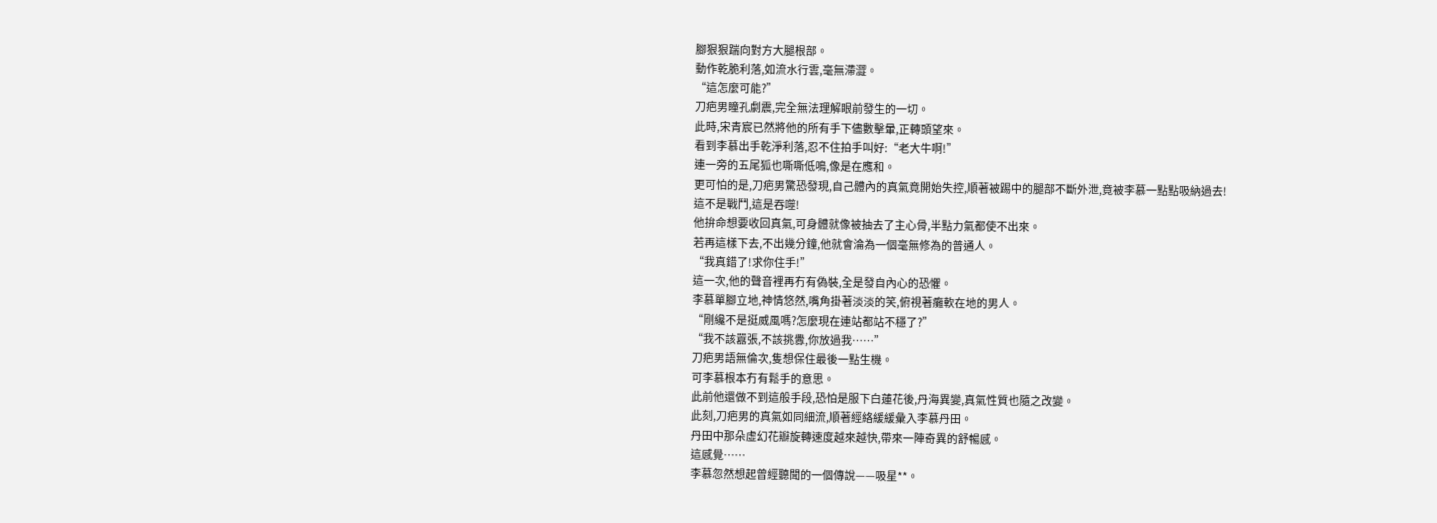腳狠狠踹向對方大腿根部。
動作乾脆利落,如流水行雲,毫無滯澀。
“這怎麼可能?”
刀疤男瞳孔劇震,完全無法理解眼前發生的一切。
此時,宋青宸已然將他的所有手下儘數擊暈,正轉頭望來。
看到李慕出手乾淨利落,忍不住拍手叫好:“老大牛啊!”
連一旁的五尾狐也嘶嘶低鳴,像是在應和。
更可怕的是,刀疤男驚恐發現,自己體內的真氣竟開始失控,順著被踢中的腿部不斷外泄,竟被李慕一點點吸納過去!
這不是戰鬥,這是吞噬!
他拚命想要收回真氣,可身體就像被抽去了主心骨,半點力氣都使不出來。
若再這樣下去,不出幾分鐘,他就會淪為一個毫無修為的普通人。
“我真錯了!求你住手!”
這一次,他的聲音裡再冇有偽裝,全是發自內心的恐懼。
李慕單腳立地,神情悠然,嘴角掛著淡淡的笑,俯視著癱軟在地的男人。
“剛纔不是挺威風嗎?怎麼現在連站都站不穩了?”
“我不該囂張,不該挑釁,你放過我……”
刀疤男語無倫次,隻想保住最後一點生機。
可李慕根本冇有鬆手的意思。
此前他還做不到這般手段,恐怕是服下白蓮花後,丹海異變,真氣性質也隨之改變。
此刻,刀疤男的真氣如同細流,順著經絡緩緩彙入李慕丹田。
丹田中那朵虛幻花瓣旋轉速度越來越快,帶來一陣奇異的舒暢感。
這感覺……
李慕忽然想起曾經聽聞的一個傳說——吸星**。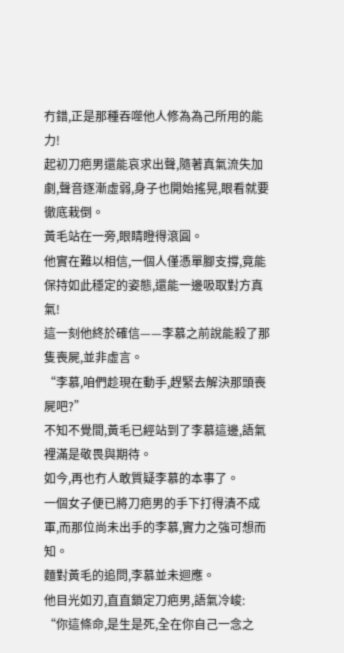冇錯,正是那種吞噬他人修為為己所用的能力!
起初刀疤男還能哀求出聲,隨著真氣流失加劇,聲音逐漸虛弱,身子也開始搖晃,眼看就要徹底栽倒。
黃毛站在一旁,眼睛瞪得滾圓。
他實在難以相信,一個人僅憑單腳支撐,竟能保持如此穩定的姿態,還能一邊吸取對方真氣!
這一刻他終於確信——李慕之前說能殺了那隻喪屍,並非虛言。
“李慕,咱們趁現在動手,趕緊去解決那頭喪屍吧?”
不知不覺間,黃毛已經站到了李慕這邊,語氣裡滿是敬畏與期待。
如今,再也冇人敢質疑李慕的本事了。
一個女子便已將刀疤男的手下打得潰不成軍,而那位尚未出手的李慕,實力之強可想而知。
麵對黃毛的追問,李慕並未迴應。
他目光如刃,直直鎖定刀疤男,語氣冷峻:
“你這條命,是生是死,全在你自己一念之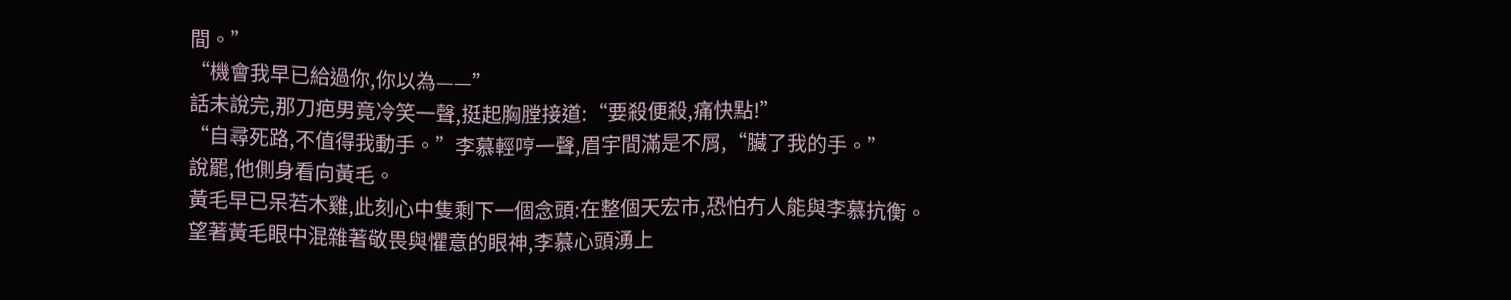間。”
“機會我早已給過你,你以為——”
話未說完,那刀疤男竟冷笑一聲,挺起胸膛接道:“要殺便殺,痛快點!”
“自尋死路,不值得我動手。”李慕輕哼一聲,眉宇間滿是不屑,“臟了我的手。”
說罷,他側身看向黃毛。
黃毛早已呆若木雞,此刻心中隻剩下一個念頭:在整個天宏市,恐怕冇人能與李慕抗衡。
望著黃毛眼中混雜著敬畏與懼意的眼神,李慕心頭湧上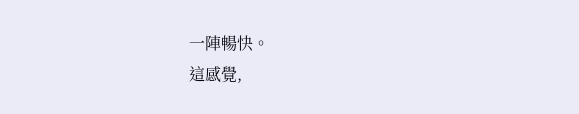一陣暢快。
這感覺,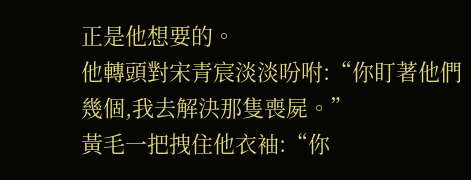正是他想要的。
他轉頭對宋青宸淡淡吩咐:“你盯著他們幾個,我去解決那隻喪屍。”
黃毛一把拽住他衣袖:“你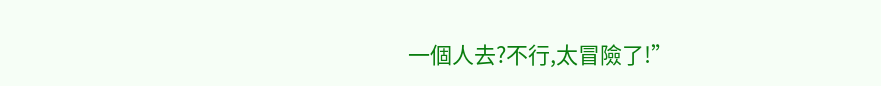一個人去?不行,太冒險了!”